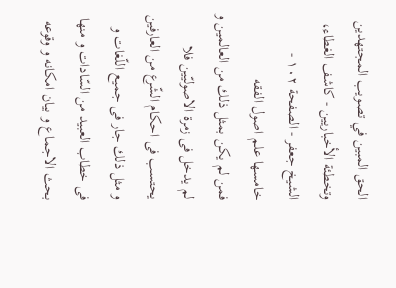الحق المبين في تصويب المجتهدين وتخطئة الأخباريين - كاشف الغطاء، الشيخ جعفر - الصفحة ١٠٢ - خامسها علم اصول الفقه
فمن لم يكن بمثل ذلك من العالمين و لم يدخل فى زمرة الاصوليّين فلا يحتسب فى احكام الشّرع من العارفين و مثل ذلك جار فى جميع اللّغات و فى خطاب العبيد من السّادات و منها بحث الاجماع و بيان امكانه و وقوعه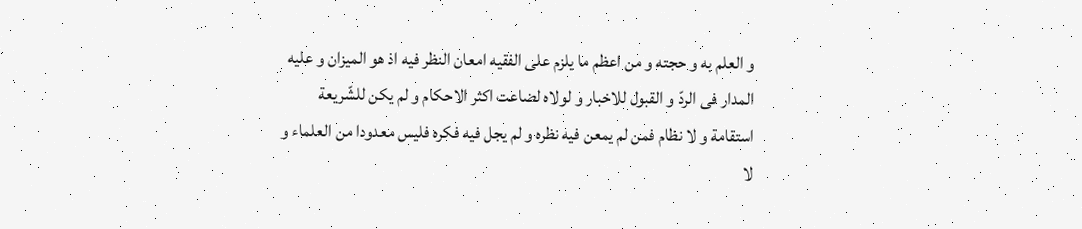و العلم به و حجته و من اعظم ما يلزم على الفقيه امعان النظر فيه اذ هو الميزان و عليه المدار فى الردّ و القبول للاخبار و لولاه لضاعت اكثر الاحكام و لم يكن للشّريعة استقامة و لا نظام فمن لم يمعن فيه نظره و لم يجل فيه فكره فليس معدودا من العلماء و لا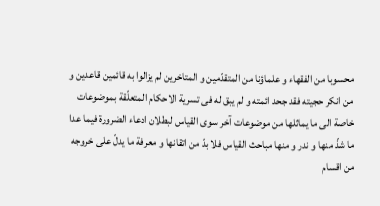محسوبا من الفقهاء و علماؤنا من المتقدّمين و المتاخرين لم يزالوا به قائمين قاعدين و من انكر حجيته فقد جحد ائمته و لم يبق له فى تسرية الاحكام المتعلّقة بموضوعات خاصة الى ما يماثلها من موضوعات آخر سوى القياس لبطلان ادعاء الضرورة فيما عدا ما شذّ منها و ندر و منها مباحث القياس فلا بدّ من اتقانها و معرفة ما يدلّ على خروجه من اقسام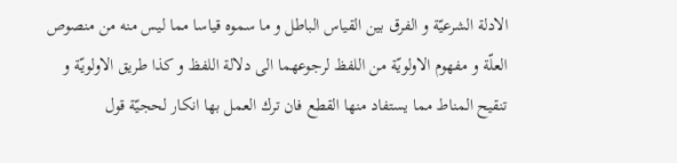الادلة الشرعيّة و الفرق بين القياس الباطل و ما سموه قياسا مما ليس منه من منصوص العلّة و مفهوم الاولويّة من اللفظ لرجوعهما الى دلالة اللفظ و كذا طريق الاولويّة و تنقيح المناط مما يستفاد منها القطع فان ترك العمل بها انكار لحجيّة قول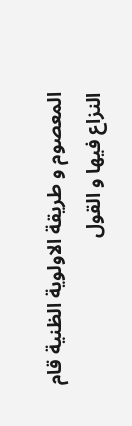المعصوم و طريقة الاولوية الظنية قام النزاع فيها و القول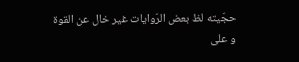حجّيته لظ بعض الرّوايات غير خال عن القوة و على